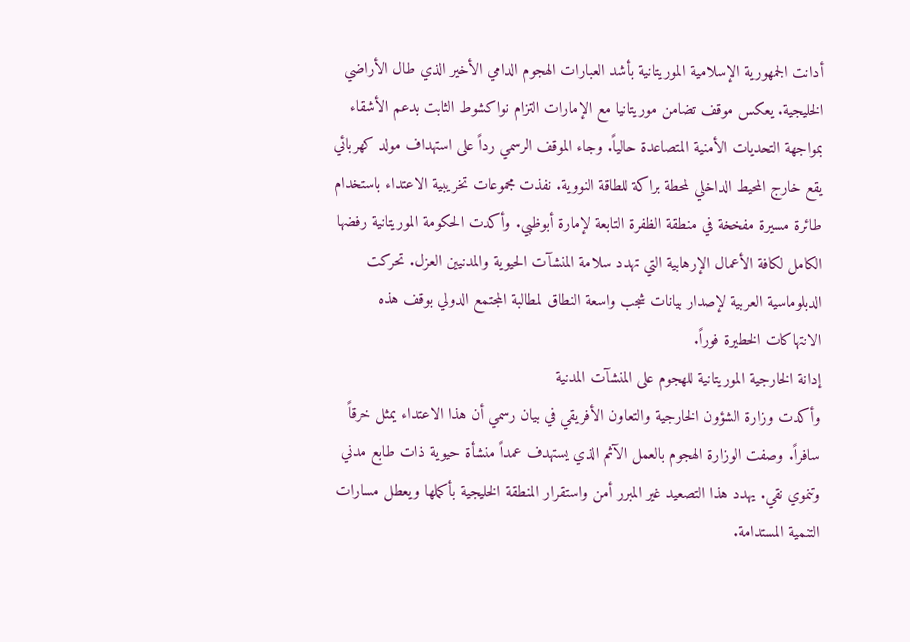أدانت الجمهورية الإسلامية الموريتانية بأشد العبارات الهجوم الدامي الأخير الذي طال الأراضي الخليجية. يعكس موقف تضامن موريتانيا مع الإمارات التزام نواكشوط الثابت بدعم الأشقاء بمواجهة التحديات الأمنية المتصاعدة حالياً. وجاء الموقف الرسمي رداً على استهداف مولد كهربائي يقع خارج المحيط الداخلي لمحطة براكة للطاقة النووية. نفذت مجموعات تخريبية الاعتداء باستخدام طائرة مسيرة مفخخة في منطقة الظفرة التابعة لإمارة أبوظبي. وأكدت الحكومة الموريتانية رفضها الكامل لكافة الأعمال الإرهابية التي تهدد سلامة المنشآت الحيوية والمدنيين العزل. تحركت الدبلوماسية العربية لإصدار بيانات شجب واسعة النطاق لمطالبة المجتمع الدولي بوقف هذه الانتهاكات الخطيرة فوراً.
إدانة الخارجية الموريتانية للهجوم على المنشآت المدنية
وأكدت وزارة الشؤون الخارجية والتعاون الأفريقي في بيان رسمي أن هذا الاعتداء يمثل خرقاً سافراً. وصفت الوزارة الهجوم بالعمل الآثم الذي يستهدف عمداً منشأة حيوية ذات طابع مدني وتنموي نقي. يهدد هذا التصعيد غير المبرر أمن واستقرار المنطقة الخليجية بأكملها ويعطل مسارات التنمية المستدامة.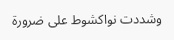وشددت نواكشوط على ضرورة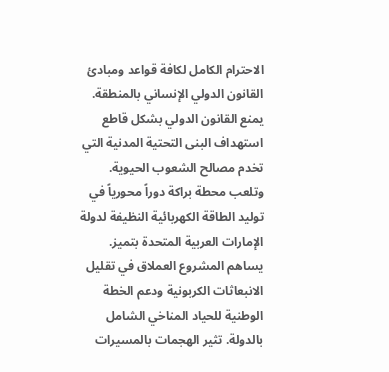الاحترام الكامل لكافة قواعد ومبادئ القانون الدولي الإنساني بالمنطقة. يمنع القانون الدولي بشكل قاطع استهداف البنى التحتية المدنية التي تخدم مصالح الشعوب الحيوية.
وتلعب محطة براكة دوراً محورياً في توليد الطاقة الكهربائية النظيفة لدولة الإمارات العربية المتحدة بتميز. يساهم المشروع العملاق في تقليل الانبعاثات الكربونية ودعم الخطة الوطنية للحياد المناخي الشامل بالدولة. تثير الهجمات بالمسيرات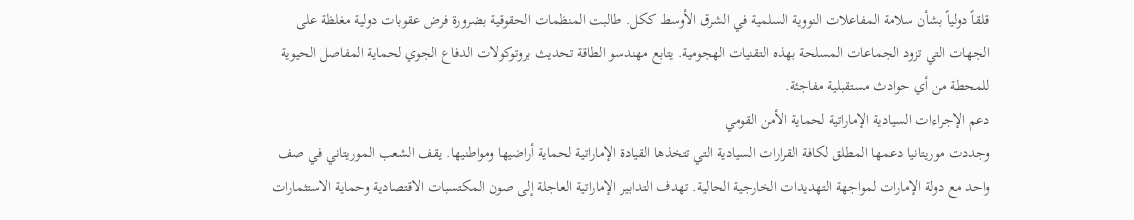قلقاً دولياً بشأن سلامة المفاعلات النووية السلمية في الشرق الأوسط ككل. طالبت المنظمات الحقوقية بضرورة فرض عقوبات دولية مغلظة على الجهات التي تزود الجماعات المسلحة بهذه التقنيات الهجومية. يتابع مهندسو الطاقة تحديث بروتوكولات الدفاع الجوي لحماية المفاصل الحيوية للمحطة من أي حوادث مستقبلية مفاجئة.
دعم الإجراءات السيادية الإماراتية لحماية الأمن القومي
وجددت موريتانيا دعمها المطلق لكافة القرارات السيادية التي تتخذها القيادة الإماراتية لحماية أراضيها ومواطنيها. يقف الشعب الموريتاني في صف واحد مع دولة الإمارات لمواجهة التهديدات الخارجية الحالية. تهدف التدابير الإماراتية العاجلة إلى صون المكتسبات الاقتصادية وحماية الاستثمارات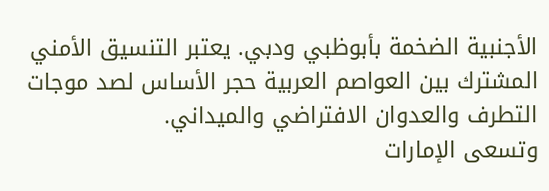الأجنبية الضخمة بأبوظبي ودبي. يعتبر التنسيق الأمني المشترك بين العواصم العربية حجر الأساس لصد موجات التطرف والعدوان الافتراضي والميداني.
وتسعى الإمارات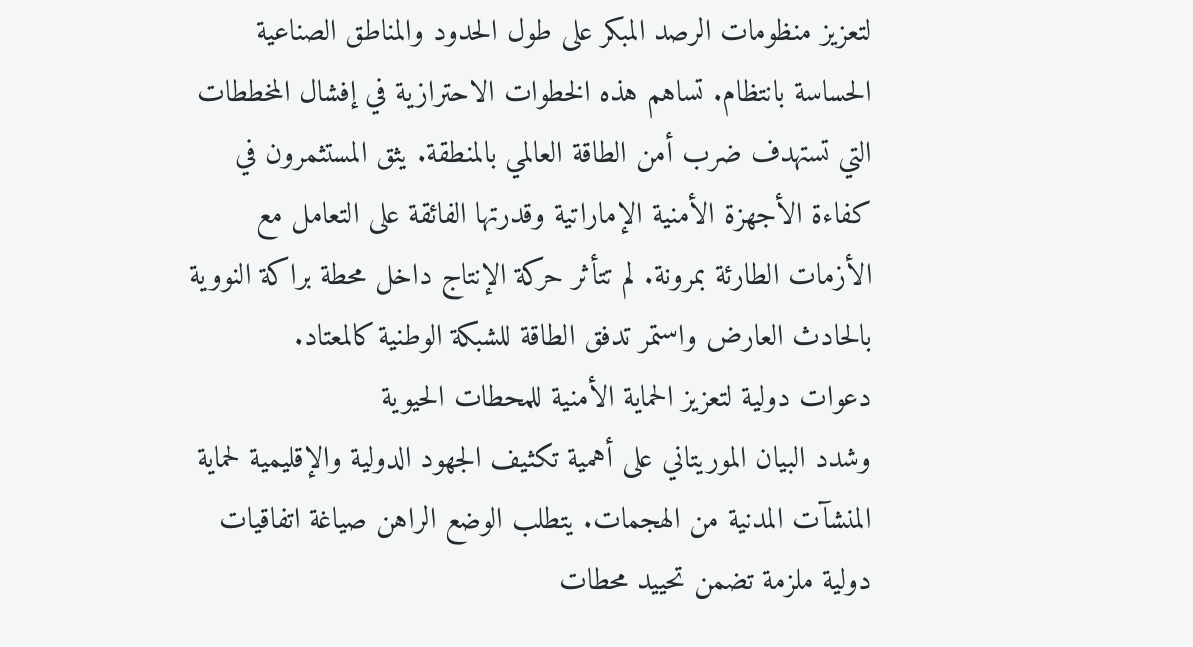لتعزيز منظومات الرصد المبكر على طول الحدود والمناطق الصناعية الحساسة بانتظام. تساهم هذه الخطوات الاحترازية في إفشال المخططات التي تستهدف ضرب أمن الطاقة العالمي بالمنطقة. يثق المستثمرون في كفاءة الأجهزة الأمنية الإماراتية وقدرتها الفائقة على التعامل مع الأزمات الطارئة بمرونة. لم تتأثر حركة الإنتاج داخل محطة براكة النووية بالحادث العارض واستمر تدفق الطاقة للشبكة الوطنية كالمعتاد.
دعوات دولية لتعزيز الحماية الأمنية للمحطات الحيوية
وشدد البيان الموريتاني على أهمية تكثيف الجهود الدولية والإقليمية لحماية المنشآت المدنية من الهجمات. يتطلب الوضع الراهن صياغة اتفاقيات دولية ملزمة تضمن تحييد محطات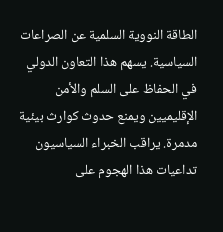الطاقة النووية السلمية عن الصراعات السياسية. يسهم هذا التعاون الدولي في الحفاظ على السلم والأمن الإقليميين ويمنع حدوث كوارث بيئية مدمرة. يراقب الخبراء السياسيون تداعيات هذا الهجوم على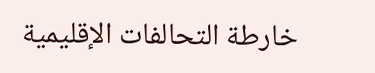خارطة التحالفات الإقليمية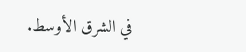في الشرق الأوسط.